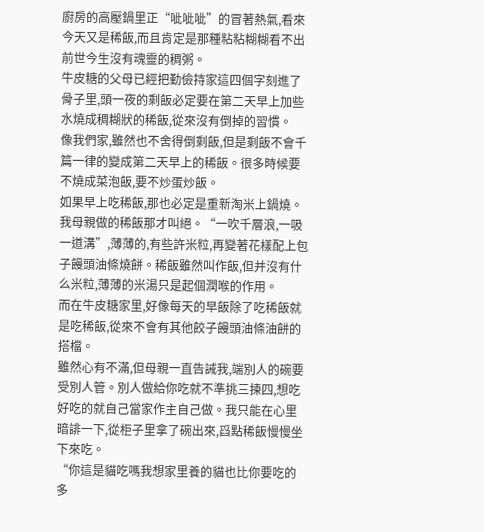廚房的高壓鍋里正“呲呲呲”的冒著熱氣,看來今天又是稀飯,而且肯定是那種粘粘糊糊看不出前世今生沒有魂靈的稠粥。
牛皮糖的父母已經把勤儉持家這四個字刻進了骨子里,頭一夜的剩飯必定要在第二天早上加些水燒成稠糊狀的稀飯,從來沒有倒掉的習慣。
像我們家,雖然也不舍得倒剩飯,但是剩飯不會千篇一律的變成第二天早上的稀飯。很多時候要不燒成菜泡飯,要不炒蛋炒飯。
如果早上吃稀飯,那也必定是重新淘米上鍋燒。我母親做的稀飯那才叫絕。“一吹千層浪,一吸一道溝”,薄薄的,有些許米粒,再變著花樣配上包子饅頭油條燒餅。稀飯雖然叫作飯,但并沒有什么米粒,薄薄的米湯只是起個潤喉的作用。
而在牛皮糖家里,好像每天的早飯除了吃稀飯就是吃稀飯,從來不會有其他餃子饅頭油條油餅的搭檔。
雖然心有不滿,但母親一直告誡我,端別人的碗要受別人管。別人做給你吃就不準挑三揀四,想吃好吃的就自己當家作主自己做。我只能在心里暗誹一下,從柜子里拿了碗出來,舀點稀飯慢慢坐下來吃。
“你這是貓吃嗎我想家里養的貓也比你要吃的多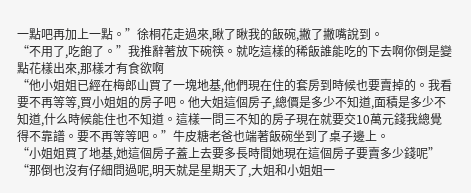一點吧再加上一點。”徐桐花走過來,瞅了瞅我的飯碗,撇了撇嘴說到。
“不用了,吃飽了。”我推辭著放下碗筷。就吃這樣的稀飯誰能吃的下去啊你倒是變點花樣出來,那樣才有食欲啊
“他小姐姐已經在梅郎山買了一塊地基,他們現在住的套房到時候也要賣掉的。我看要不再等等,買小姐姐的房子吧。他大姐這個房子,總價是多少不知道,面積是多少不知道,什么時候能住也不知道。這樣一問三不知的房子現在就要交10萬元錢我總覺得不靠譜。要不再等等吧。”牛皮糖老爸也端著飯碗坐到了桌子邊上。
“小姐姐買了地基,她這個房子蓋上去要多長時間她現在這個房子要賣多少錢呢”
“那倒也沒有仔細問過呢,明天就是星期天了,大姐和小姐姐一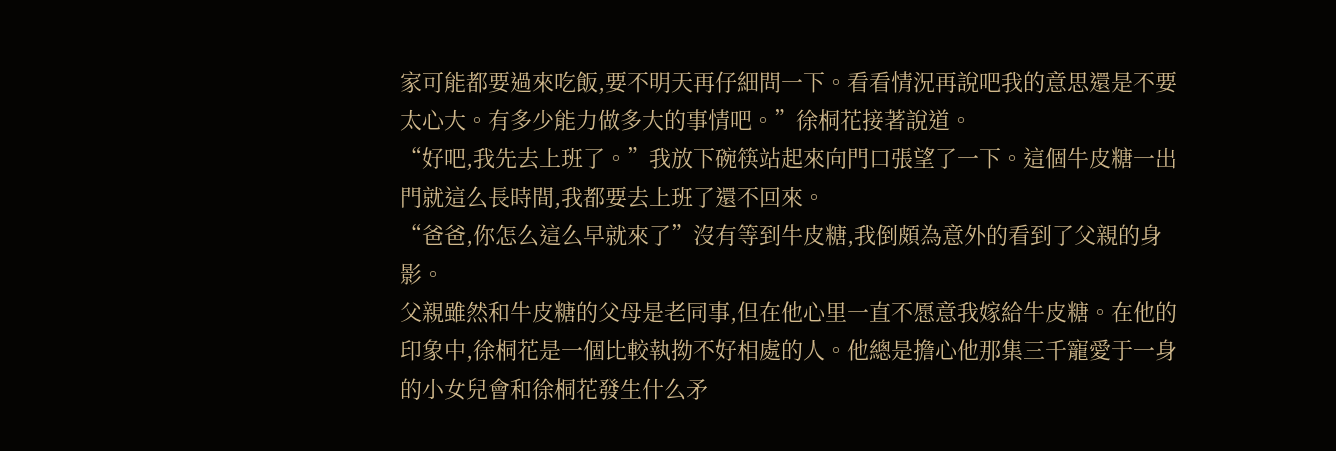家可能都要過來吃飯,要不明天再仔細問一下。看看情況再說吧我的意思還是不要太心大。有多少能力做多大的事情吧。”徐桐花接著說道。
“好吧,我先去上班了。”我放下碗筷站起來向門口張望了一下。這個牛皮糖一出門就這么長時間,我都要去上班了還不回來。
“爸爸,你怎么這么早就來了”沒有等到牛皮糖,我倒頗為意外的看到了父親的身影。
父親雖然和牛皮糖的父母是老同事,但在他心里一直不愿意我嫁給牛皮糖。在他的印象中,徐桐花是一個比較執拗不好相處的人。他總是擔心他那集三千寵愛于一身的小女兒會和徐桐花發生什么矛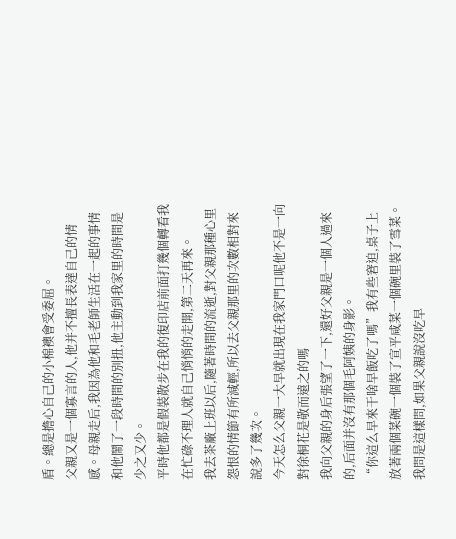盾。總是擔心自己的小棉襖會受委屈。
父親又是一個寡言的人,他并不擅長表達自己的情感。母親走后,我因為他和毛老師生活在一起的事情和他鬧了一段時間的別扭,他主動到我家里的時間是少之又少。
平時他都是假裝散步在我的復印店前面打幾個轉看我在忙碌不理人就自己悄悄的走開,第二天再來。
我去茶廠上班以后,隨著時間的流逝,對父親那種心里怨恨的情節有所減輕,所以去父親那里的次數相對來說多了幾次。
今天怎么父親一大早就出現在我家門口呢他不是一向對徐桐花是敬而遠之的嗎
我向父親的身后張望了一下,還好父親是一個人過來的,后面并沒有那個毛阿姨的身影。
“你這么早來干啥早飯吃了嗎”我有些窘迫,桌子上放著兩個菜碗一個裝了宣平咸菜一個碗里裝了雪菜。我問是這樣問,如果父親說沒吃早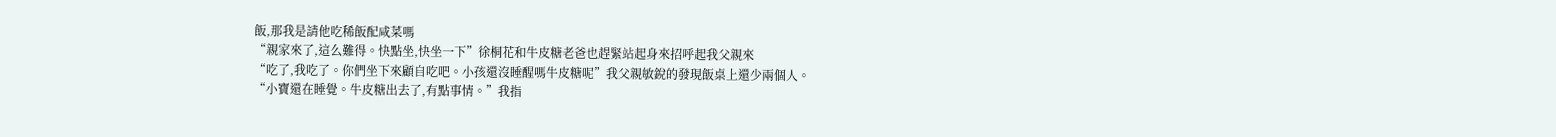飯,那我是請他吃稀飯配咸菜嗎
“親家來了,這么難得。快點坐,快坐一下”徐桐花和牛皮糖老爸也趕緊站起身來招呼起我父親來
“吃了,我吃了。你們坐下來顧自吃吧。小孩還沒睡醒嗎牛皮糖呢”我父親敏銳的發現飯桌上還少兩個人。
“小寶還在睡覺。牛皮糖出去了,有點事情。”我指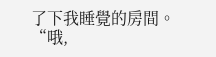了下我睡覺的房間。
“哦,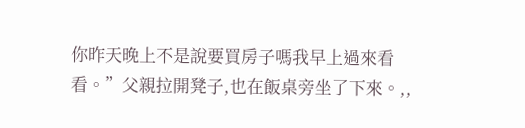你昨天晚上不是說要買房子嗎我早上過來看看。”父親拉開凳子,也在飯桌旁坐了下來。,,